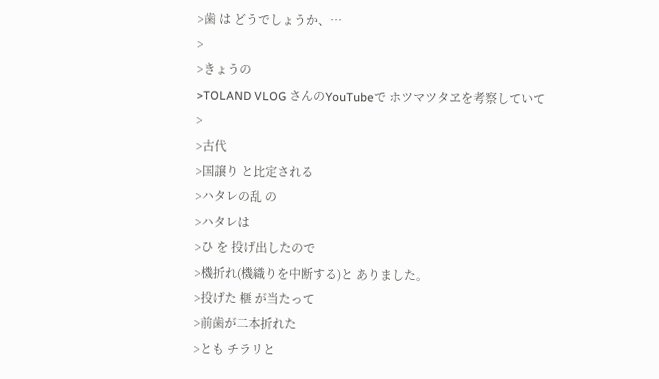>歯 は どうでしょうか、…
>
>きょうの
>TOLAND VLOG さんのYouTubeで ホツマツタヱを考察していて
>
>古代
>国譲り と比定される
>ハタレの乱 の
>ハタレは
>ひ を 投げ出したので
>機折れ(機織りを中断する)と ありました。
>投げた 榧 が当たって
>前歯が二本折れた
>とも チラリと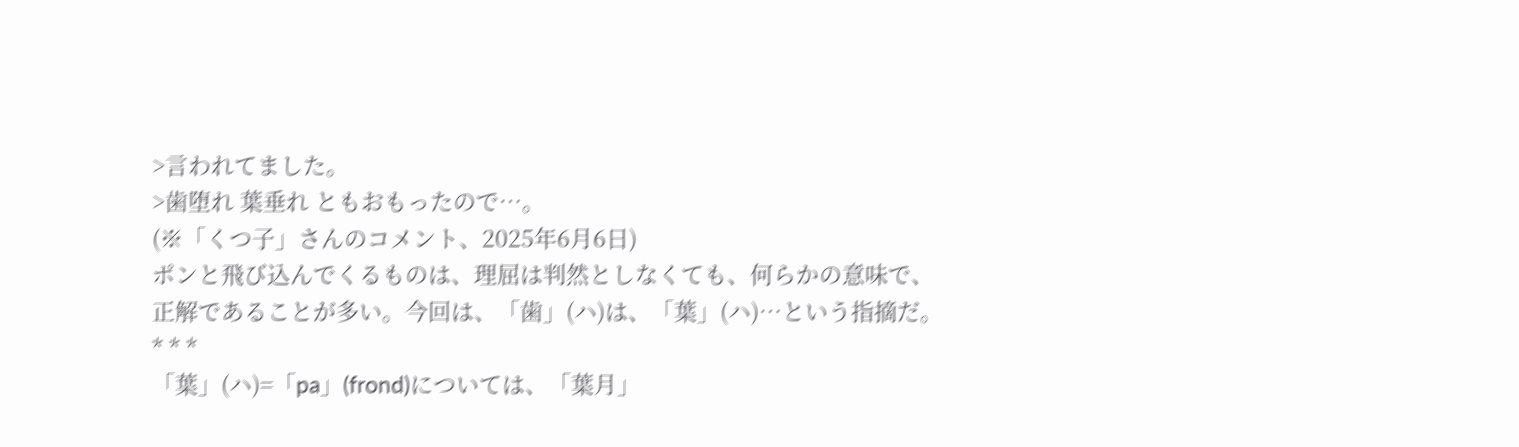>言われてました。
>歯堕れ 葉垂れ ともおもったので…。
(※「くつ子」さんのコメント、2025年6月6日)
ポンと飛び込んでくるものは、理屈は判然としなくても、何らかの意味で、
正解であることが多い。今回は、「歯」(ハ)は、「葉」(ハ)…という指摘だ。
* * *
「葉」(ハ)=「pa」(frond)については、「葉月」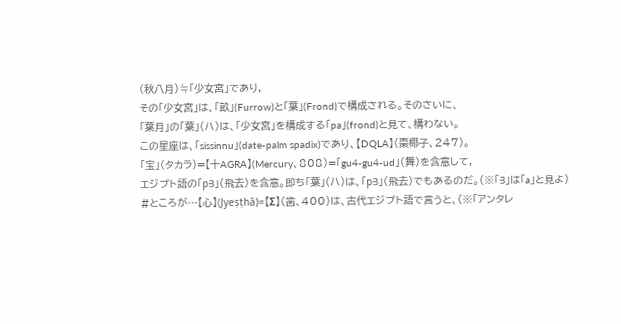(秋八月)≒「少女宮」であり,
その「少女宮」は、「畝」(Furrow)と「葉」(Frond)で構成される。そのさいに、
「葉月」の「葉」(ハ)は、「少女宮」を構成する「pa」(frond)と見て、構わない。
この星座は、「sissinnu」(date-palm spadix)であり、【DQLA】(棗椰子、247)。
「宝」(タカラ)=【十AGRA】(Mercury、808)=「gu4-gu4-ud」(舞)を含意して,
エジプト語の「pՅ」(飛去)を含意。即ち「葉」(ハ)は、「pՅ」(飛去)でもあるのだ。(※「Յ」は「a」と見よ)
#ところが…【心】(Jyeṣṭhā)=【Σ】(歯、400)は、古代エジプト語で言うと、(※「アンタレ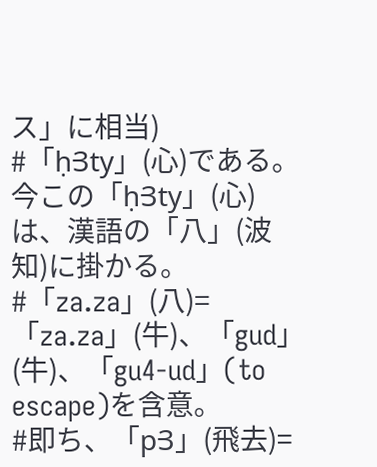ス」に相当)
#「ḥՅty」(心)である。今この「ḥՅty」(心)は、漢語の「八」(波知)に掛かる。
#「za.za」(八)=「za.za」(牛)、「gud」(牛)、「gu4-ud」(to escape)を含意。
#即ち、「pՅ」(飛去)=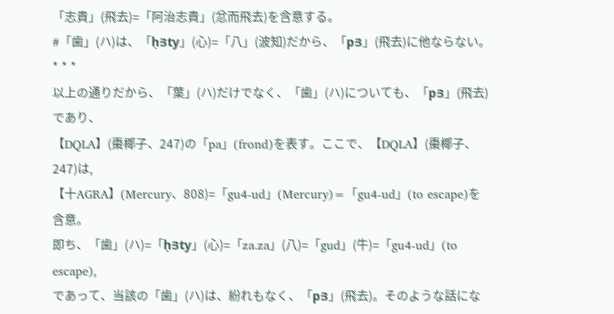「志貴」(飛去)=「阿治志貴」(忿而飛去)を含意する。
#「歯」(ハ)は、「ḥՅty」(心)=「八」(波知)だから、「pՅ」(飛去)に他ならない。
* * *
以上の通りだから、「葉」(ハ)だけでなく、「歯」(ハ)についても、「pՅ」(飛去)であり、
【DQLA】(棗椰子、247)の「pa」(frond)を表す。ここで、【DQLA】(棗椰子、247)は,
【十AGRA】(Mercury、808)=「gu4-ud」(Mercury)=「gu4-ud」(to escape)を含意。
即ち、「歯」(ハ)=「ḥՅty」(心)=「za.za」(八)=「gud」(牛)=「gu4-ud」(to escape),
であって、当該の「歯」(ハ)は、紛れもなく、「pՅ」(飛去)。そのような話にな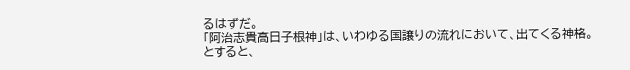るはずだ。
「阿治志貴高日子根神」は、いわゆる国譲りの流れにおいて、出てくる神格。とすると、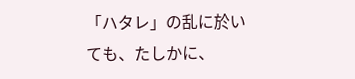「ハタレ」の乱に於いても、たしかに、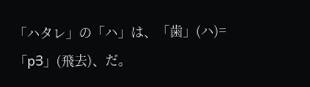「ハタレ」の「ハ」は、「歯」(ハ)=「pՅ」(飛去)、だ。